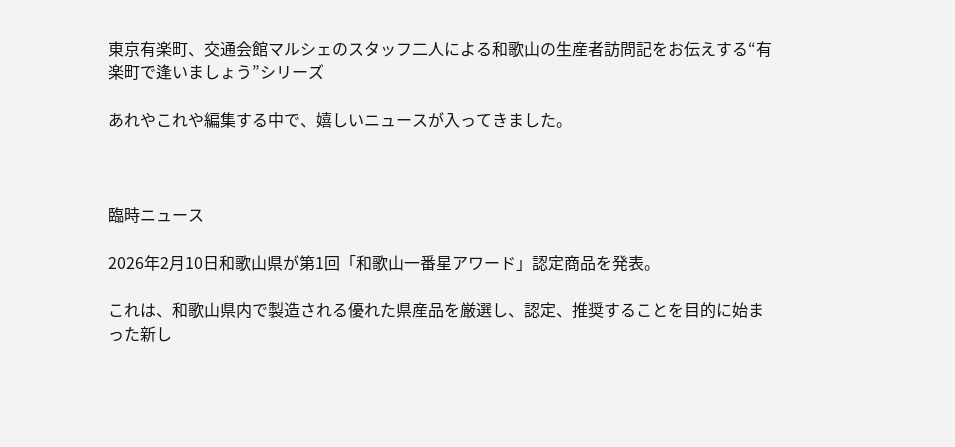東京有楽町、交通会館マルシェのスタッフ二人による和歌山の生産者訪問記をお伝えする“有楽町で逢いましょう”シリーズ

あれやこれや編集する中で、嬉しいニュースが入ってきました。



臨時ニュース

2026年2月10日和歌山県が第1回「和歌山一番星アワード」認定商品を発表。

これは、和歌山県内で製造される優れた県産品を厳選し、認定、推奨することを目的に始まった新し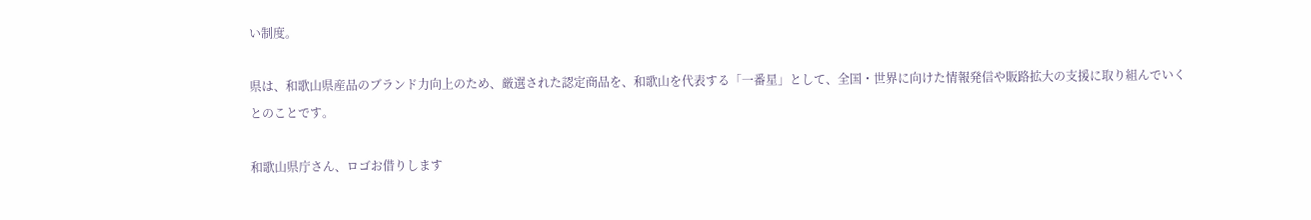い制度。

県は、和歌山県産品のブランド力向上のため、厳選された認定商品を、和歌山を代表する「一番星」として、全国・世界に向けた情報発信や販路拡大の支援に取り組んでいくとのことです。

和歌山県庁さん、ロゴお借りします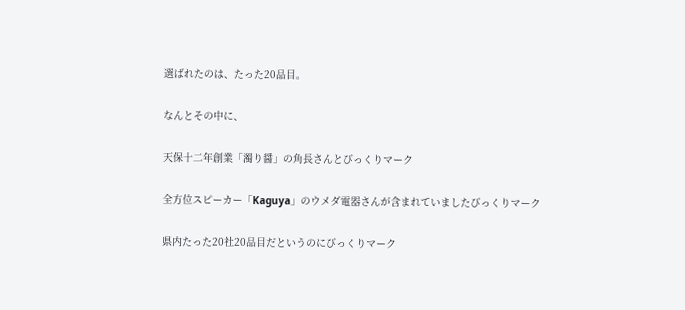選ばれたのは、たった20品目。

なんとその中に、

天保十二年創業「濁り醤」の角長さんとびっくりマーク

全方位スピーカー「Kaguya」のウメダ電器さんが含まれていましたびっくりマーク

県内たった20社20品目だというのにびっくりマーク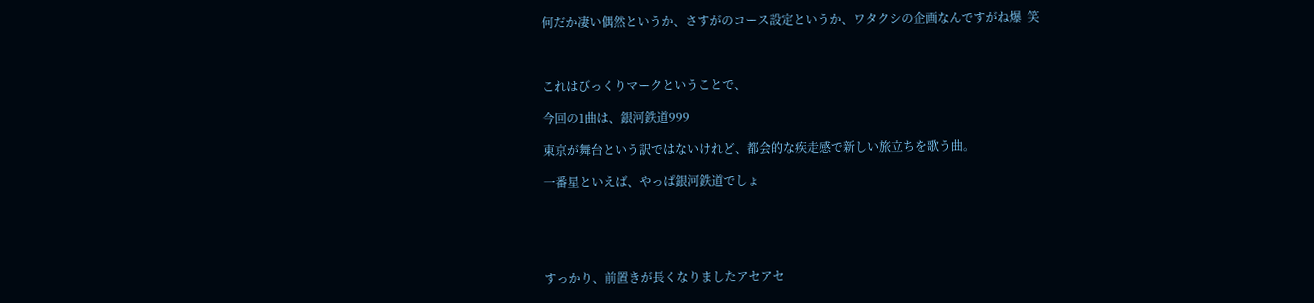何だか凄い偶然というか、さすがのコース設定というか、ワタクシの企画なんですがね爆  笑



これはびっくりマークということで、

今回の1曲は、銀河鉄道999

東京が舞台という訳ではないけれど、都会的な疾走感で新しい旅立ちを歌う曲。

一番星といえば、やっぱ銀河鉄道でしょ





すっかり、前置きが長くなりましたアセアセ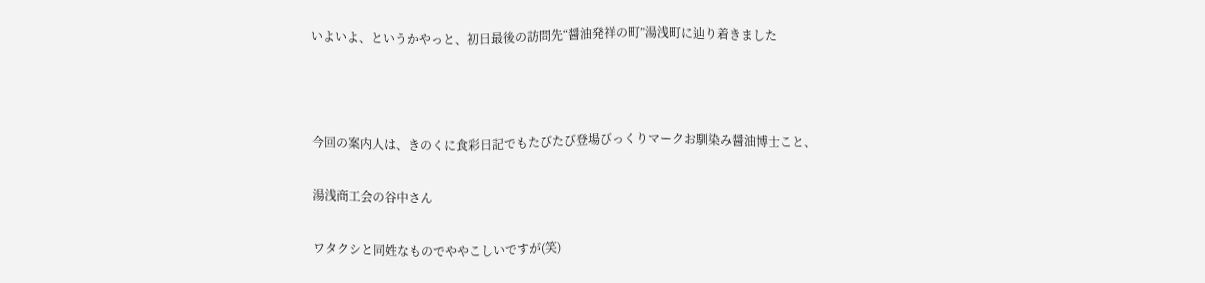いよいよ、というかやっと、初日最後の訪問先“醤油発祥の町”湯浅町に辿り着きました



今回の案内人は、きのくに食彩日記でもたびたび登場びっくりマークお馴染み醤油博士こと、

湯浅商工会の谷中さん

ワタクシと同姓なものでややこしいですが(笑)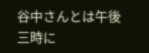谷中さんとは午後三時に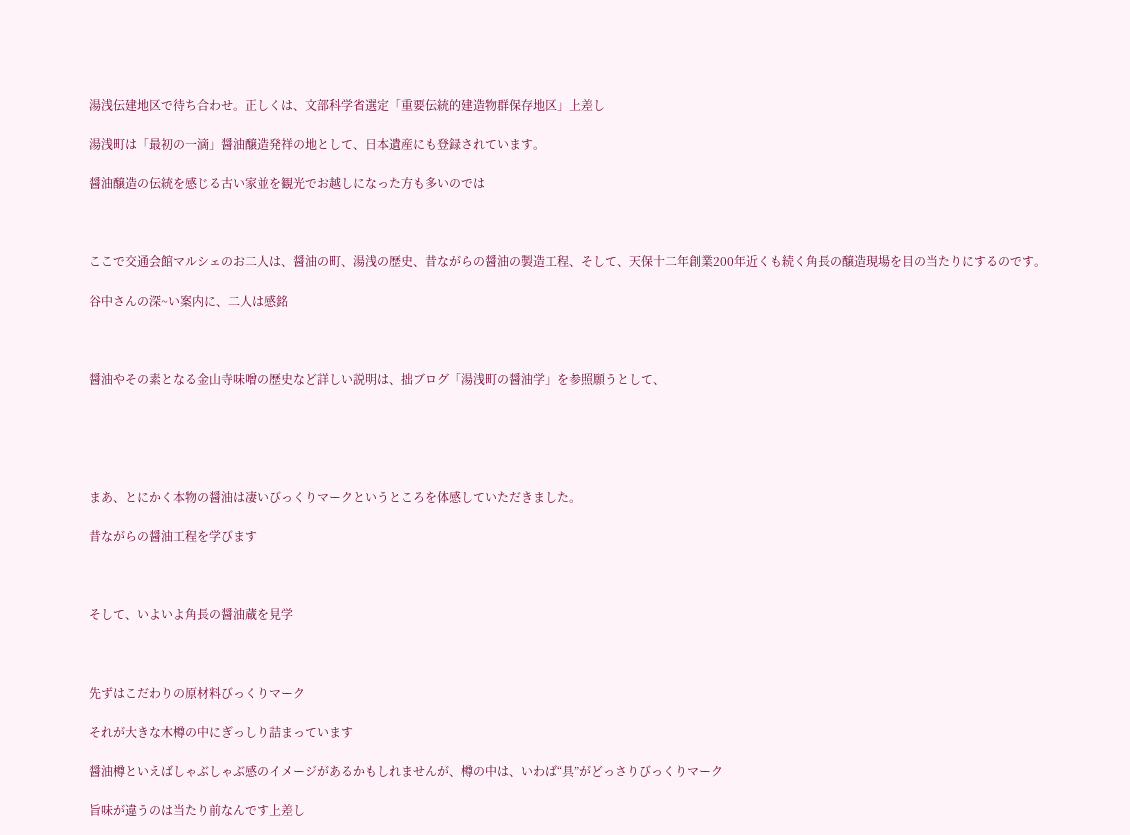湯浅伝建地区で待ち合わせ。正しくは、文部科学省選定「重要伝統的建造物群保存地区」上差し

湯浅町は「最初の一滴」醤油醸造発祥の地として、日本遺産にも登録されています。

醤油醸造の伝統を感じる古い家並を観光でお越しになった方も多いのでは



ここで交通会館マルシェのお二人は、醤油の町、湯浅の歴史、昔ながらの醤油の製造工程、そして、天保十二年創業200年近くも続く角長の醸造現場を目の当たりにするのです。

谷中さんの深~い案内に、二人は感銘



醤油やその素となる金山寺味噌の歴史など詳しい説明は、拙ブログ「湯浅町の醤油学」を参照願うとして、





まあ、とにかく本物の醤油は凄いびっくりマークというところを体感していただきました。

昔ながらの醤油工程を学びます



そして、いよいよ角長の醤油蔵を見学



先ずはこだわりの原材料びっくりマーク

それが大きな木樽の中にぎっしり詰まっています

醤油樽といえばしゃぶしゃぶ感のイメージがあるかもしれませんが、樽の中は、いわば“具”がどっさりびっくりマーク

旨味が違うのは当たり前なんです上差し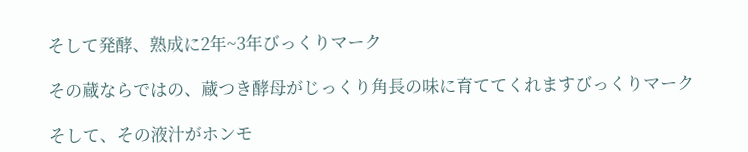そして発酵、熟成に2年~3年びっくりマーク

その蔵ならではの、蔵つき酵母がじっくり角長の味に育ててくれますびっくりマーク

そして、その液汁がホンモ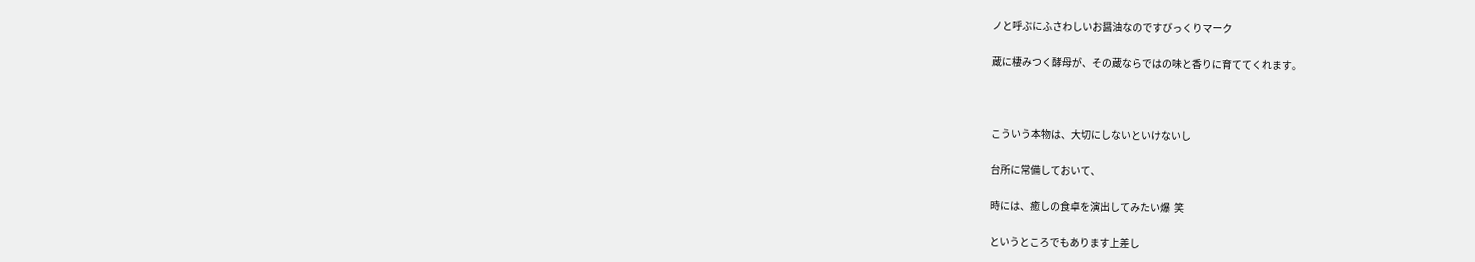ノと呼ぶにふさわしいお醤油なのですびっくりマーク

蔵に棲みつく酵母が、その蔵ならではの味と香りに育ててくれます。



こういう本物は、大切にしないといけないし

台所に常備しておいて、

時には、癒しの食卓を演出してみたい爆  笑

というところでもあります上差し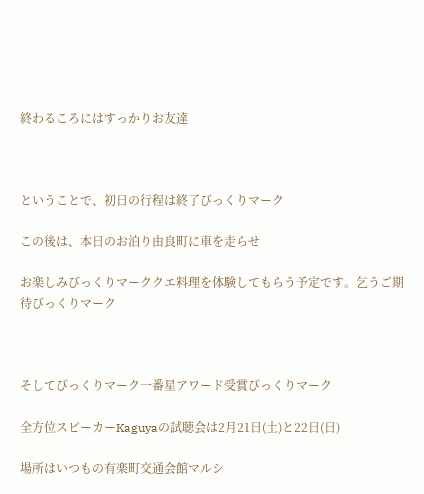終わるころにはすっかりお友達



ということで、初日の行程は終了びっくりマーク

この後は、本日のお泊り由良町に車を走らせ

お楽しみびっくりマーククエ料理を体験してもらう予定です。乞うご期待びっくりマーク



そしてびっくりマーク一番星アワード受賞びっくりマーク

全方位スピーカーKaguyaの試聴会は2月21日(土)と22日(日)

場所はいつもの有楽町交通会館マルシ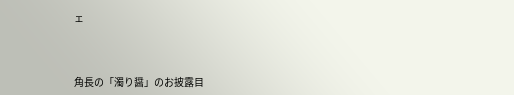ェ



角長の「濁り醤」のお披露目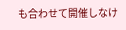も合わせて開催しなけ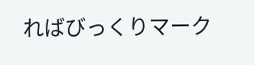ればびっくりマーク